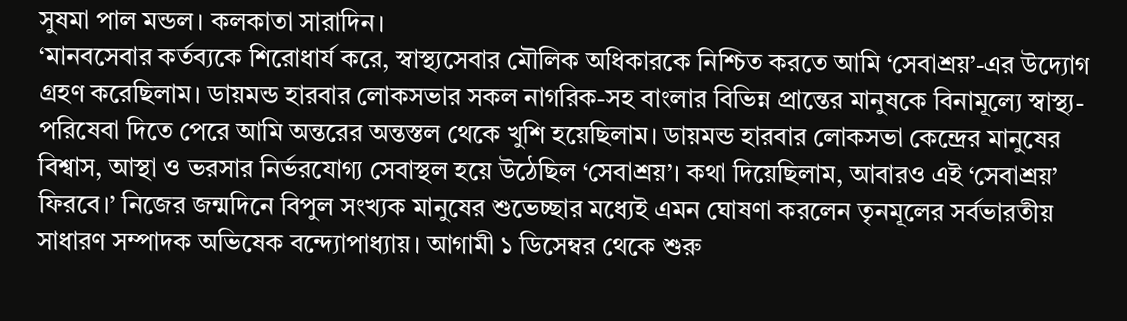সুষমা পাল মন্ডল। কলকাতা সারাদিন।
‘মানবসেবার কর্তব্যকে শিরোধার্য করে, স্বাস্থ্যসেবার মৌলিক অধিকারকে নিশ্চিত করতে আমি ‘সেবাশ্রয়’-এর উদ্যোগ গ্রহণ করেছিলাম। ডায়মন্ড হারবার লোকসভার সকল নাগরিক-সহ বাংলার বিভিন্ন প্রান্তের মানুষকে বিনামূল্যে স্বাস্থ্য-পরিষেবা দিতে পেরে আমি অন্তরের অন্তস্তল থেকে খুশি হয়েছিলাম। ডায়মন্ড হারবার লোকসভা কেন্দ্রের মানুষের বিশ্বাস, আস্থা ও ভরসার নির্ভরযোগ্য সেবাস্থল হয়ে উঠেছিল ‘সেবাশ্রয়’। কথা দিয়েছিলাম, আবারও এই ‘সেবাশ্রয়’ ফিরবে।’ নিজের জন্মদিনে বিপুল সংখ্যক মানুষের শুভেচ্ছার মধ্যেই এমন ঘোষণা করলেন তৃনমূলের সর্বভারতীয় সাধারণ সম্পাদক অভিষেক বন্দ্যোপাধ্যায়। আগামী ১ ডিসেম্বর থেকে শুরু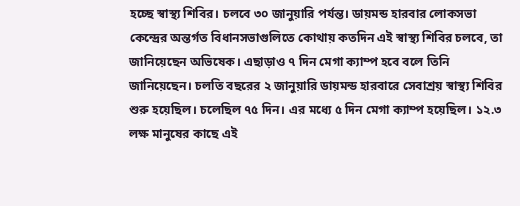হচ্ছে স্বাস্থ্য শিবির। চলবে ৩০ জানুয়ারি পর্যন্ত। ডায়মন্ড হারবার লোকসভা কেন্দ্রের অন্তর্গত বিধানসভাগুলিতে কোথায় কতদিন এই স্বাস্থ্য শিবির চলবে, তা জানিয়েছেন অভিষেক। এছাড়াও ৭ দিন মেগা ক্যাম্প হবে বলে তিনি জানিয়েছেন। চলতি বছরের ২ জানুয়ারি ডায়মন্ড হারবারে সেবাশ্রয় স্বাস্থ্য শিবির শুরু হয়েছিল। চলেছিল ৭৫ দিন। এর মধ্যে ৫ দিন মেগা ক্যাম্প হয়েছিল। ১২.৩ লক্ষ মানুষের কাছে এই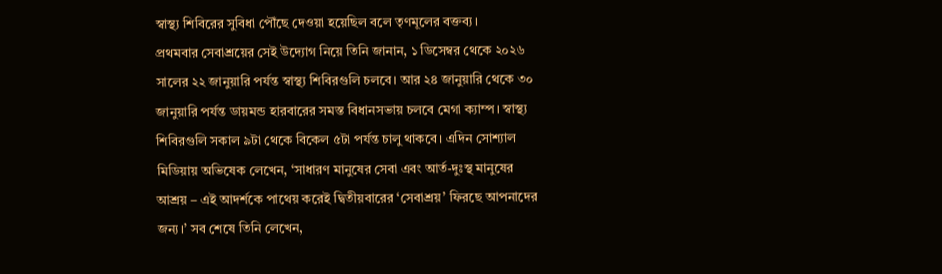স্বাস্থ্য শিবিরের সুবিধা পৌঁছে দেওয়া হয়েছিল বলে তৃণমূলের বক্তব্য।
প্রথমবার সেবাশ্রয়ের সেই উদ্যোগ নিয়ে তিনি জানান, ১ ডিসেম্বর থেকে ২০২৬ সালের ২২ জানুয়ারি পর্যন্ত স্বাস্থ্য শিবিরগুলি চলবে। আর ২৪ জানুয়ারি থেকে ৩০ জানুয়ারি পর্যন্ত ডায়মন্ড হারবারের সমস্ত বিধানসভায় চলবে মেগা ক্যাম্প। স্বাস্থ্য শিবিরগুলি সকাল ৯টা থেকে বিকেল ৫টা পর্যন্ত চালু থাকবে। এদিন সোশ্যাল মিডিয়ায় অভিষেক লেখেন, ‘সাধারণ মানুষের সেবা এবং আর্ত-দুঃস্থ মানুষের আশ্রয় – এই আদর্শকে পাথেয় করেই দ্বিতীয়বারের ‘সেবাশ্রয়’ ফিরছে আপনাদের জন্য।’ সব শেষে তিনি লেখেন,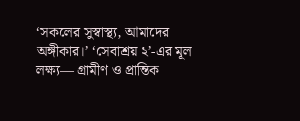‘সকলের সুস্বাস্থ্য, আমাদের অঙ্গীকার।’ ‘সেবাশ্রয় ২’-এর মূল লক্ষ্য— গ্রামীণ ও প্রান্তিক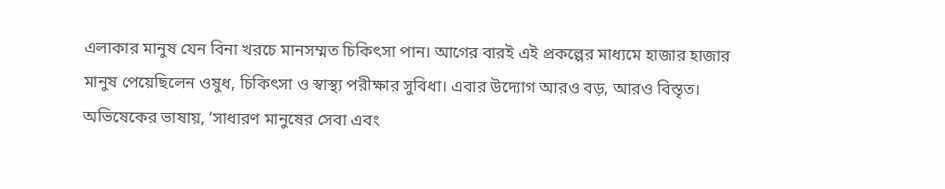এলাকার মানুষ যেন বিনা খরচে মানসম্মত চিকিৎসা পান। আগের বারই এই প্রকল্পের মাধ্যমে হাজার হাজার মানুষ পেয়েছিলেন ওষুধ, চিকিৎসা ও স্বাস্থ্য পরীক্ষার সুবিধা। এবার উদ্যোগ আরও বড়, আরও বিস্তৃত।
অভিষেকের ভাষায়, ‘সাধারণ মানুষের সেবা এবং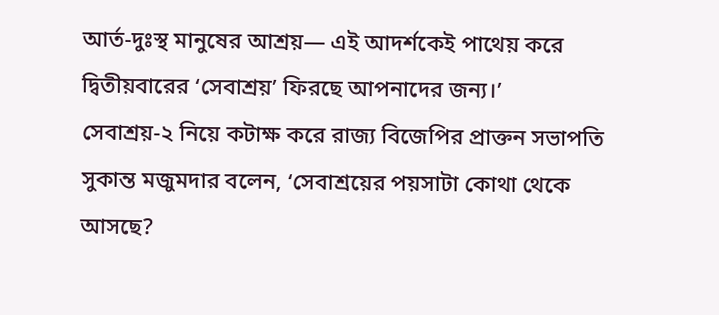আর্ত-দুঃস্থ মানুষের আশ্রয়— এই আদর্শকেই পাথেয় করে দ্বিতীয়বারের ‘সেবাশ্রয়’ ফিরছে আপনাদের জন্য।’
সেবাশ্রয়-২ নিয়ে কটাক্ষ করে রাজ্য বিজেপির প্রাক্তন সভাপতি সুকান্ত মজুমদার বলেন, ‘সেবাশ্রয়ের পয়সাটা কোথা থেকে আসছে?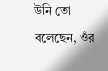উনি তো বলেছেন, ওঁর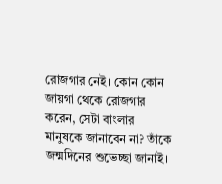রোজগার নেই। কোন কোন জায়গা থেকে রোজগার করেন, সেটা বাংলার মানুষকে জানাবেন না? তাঁকে জন্মদিনের শুভেচ্ছা জানাই।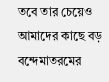তবে তার চেয়েও আমাদের কাছে বড় বন্দেমাতরমের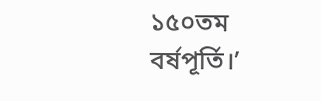১৫০তম বর্ষপূর্তি।’